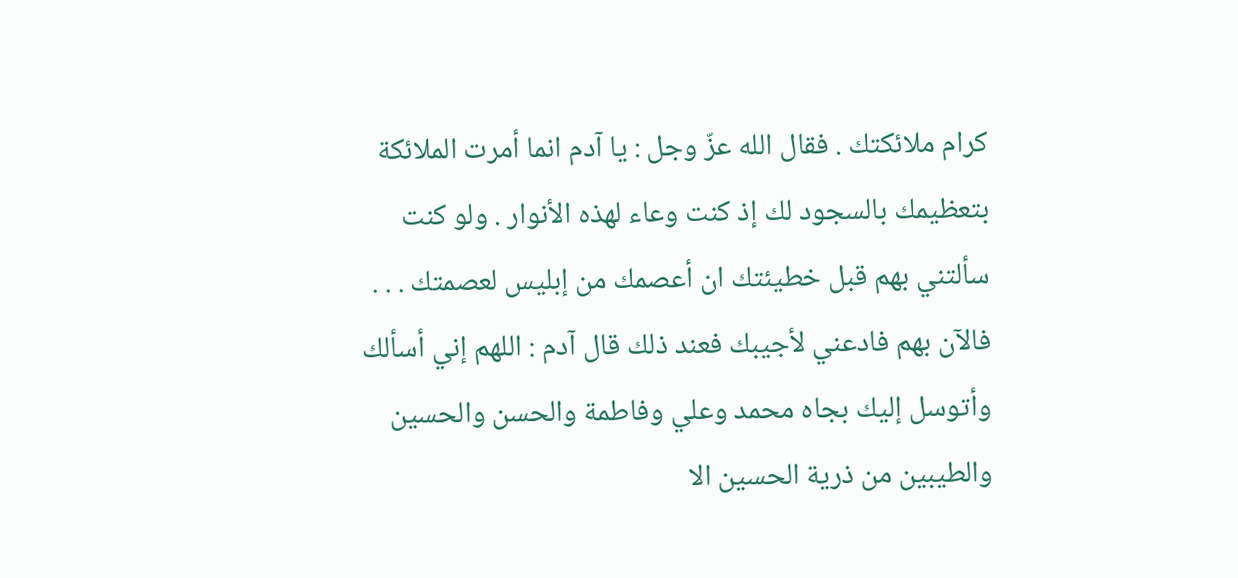كرام ملائكتك . فقال الله عزّ وجل : يا آدم انما أمرت الملائكة بتعظيمك بالسجود لك إذ كنت وعاء لهذه الأنوار . ولو كنت سألتني بهم قبل خطيئتك ان أعصمك من إبليس لعصمتك . . . فالآن بهم فادعني لأجيبك فعند ذلك قال آدم : اللهم إني أسألك وأتوسل إليك بجاه محمد وعلي وفاطمة والحسن والحسين والطيبين من ذرية الحسين الا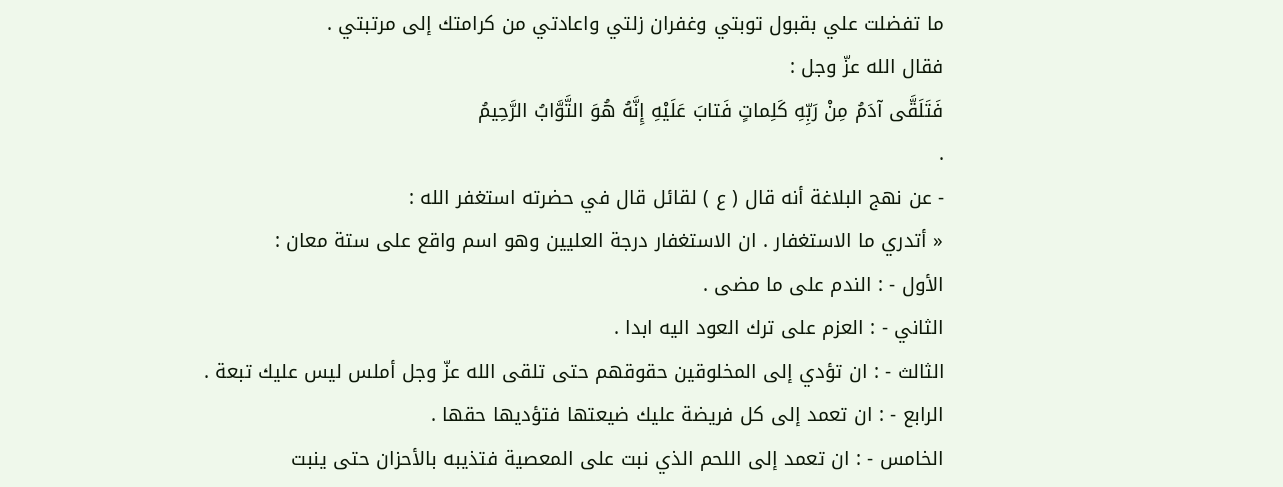ما تفضلت علي بقبول توبتي وغفران زلتي واعادتي من كرامتك إلى مرتبتي .
فقال الله عزّ وجل :
فَتَلَقَّى آدَمُ مِنْ رَبِّهِ كَلِماتٍ فَتابَ عَلَيْهِ إِنَّهُ هُوَ التَّوَّابُ الرَّحِيمُ
.
- عن نهج البلاغة أنه قال ( ع ) لقائل قال في حضرته استغفر الله :
« أتدري ما الاستغفار . ان الاستغفار درجة العليين وهو اسم واقع على ستة معان :
الأول - : الندم على ما مضى .
الثاني - : العزم على ترك العود اليه ابدا .
الثالث - : ان تؤدي إلى المخلوقين حقوقهم حتى تلقى الله عزّ وجل أملس ليس عليك تبعة .
الرابع - : ان تعمد إلى كل فريضة عليك ضيعتها فتؤديها حقها .
الخامس - : ان تعمد إلى اللحم الذي نبت على المعصية فتذيبه بالأحزان حتى ينبت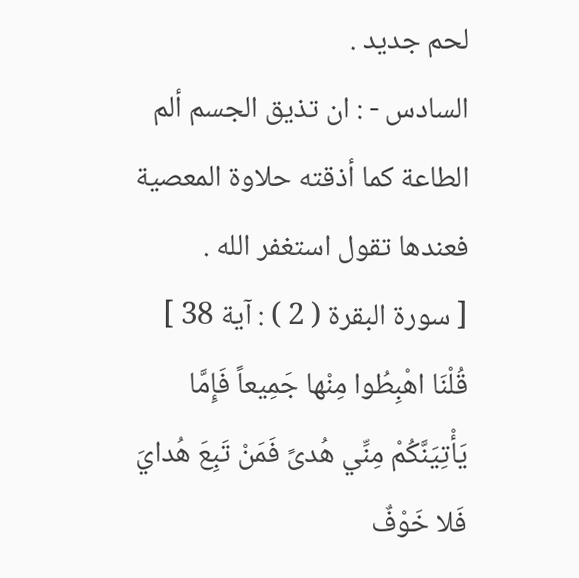لحم جديد .
السادس - : ان تذيق الجسم ألم الطاعة كما أذقته حلاوة المعصية فعندها تقول استغفر الله .
[ سورة البقرة ( 2 ) : آية 38 ]
قُلْنَا اهْبِطُوا مِنْها جَمِيعاً فَإِمَّا يَأْتِيَنَّكُمْ مِنِّي هُدىً فَمَنْ تَبِعَ هُدايَ فَلا خَوْفٌ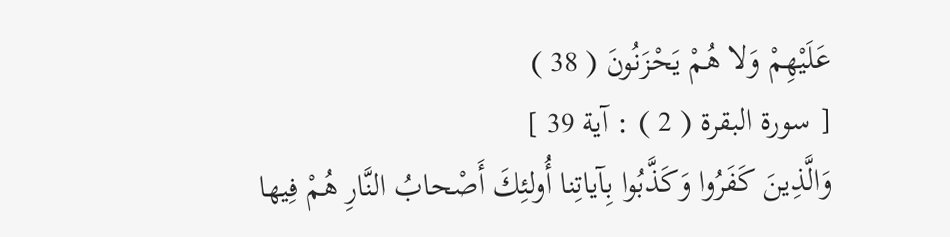عَلَيْهِمْ وَلا هُمْ يَحْزَنُونَ ( 38 )
[ سورة البقرة ( 2 ) : آية 39 ]
وَالَّذِينَ كَفَرُوا وَكَذَّبُوا بِآياتِنا أُولئِكَ أَصْحابُ النَّارِ هُمْ فِيها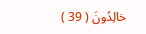خالِدُونَ ( 39 )